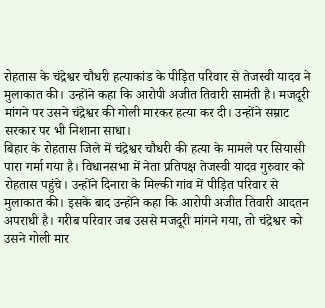रोहतास के चंद्रेश्वर चौधरी हत्याकांड के पीड़ित परिवार से तेजस्वी यादव ने मुलाकात की। उन्होंने कहा कि आरोपी अजीत तिवारी सामंती है। मजदूरी मांगने पर उसने चंद्रेश्वर की गोली मारकर हत्या कर दी। उन्होंने सम्राट सरकार पर भी निशाना साधा।
बिहार के रोहतास जिले में चंद्रेश्वर चौधरी की हत्या के मामले पर सियासी पारा गर्मा गया है। विधानसभा में नेता प्रतिपक्ष तेजस्वी यादव गुरुवार को रोहतास पहुंचे। उन्होंने दिनारा के मिल्की गांव में पीड़ित परिवार से मुलाकात की। इसके बाद उन्होंने कहा कि आरोपी अजीत तिवारी आदतन अपराधी है। गरीब परिवार जब उससे मजदूरी मांगने गया, तो चंद्रेश्वर को उसने गोली मार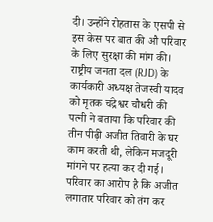दी। उन्होंने रोहतास के एसपी से इस केस पर बात की औ परिवार के लिए सुरक्षा की मांग की।
राष्ट्रीय जनता दल (RJD) के कार्यकारी अध्यक्ष तेजस्वी यादव को मृतक चंद्रेश्वर चौधरी की पत्नी ने बताया कि परिवार की तीन पीढ़ी अजीत तिवारी के घर काम करती थी, लेकिन मजदूरी मांगने पर हत्या कर दी गई। परिवार का आरोप है कि अजीत लगातार परिवार को तंग कर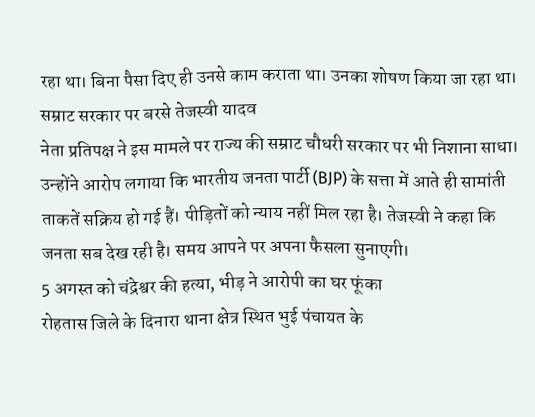रहा था। बिना पैसा दिए ही उनसे काम कराता था। उनका शोषण किया जा रहा था।
सम्राट सरकार पर बरसे तेजस्वी यादव
नेता प्रतिपक्ष ने इस मामले पर राज्य की सम्राट चौधरी सरकार पर भी निशाना साधा। उन्होंने आरोप लगाया कि भारतीय जनता पार्टी (BJP) के सत्ता में आते ही सामांती ताकतें सक्रिय हो गई हैं। पीड़ितों को न्याय नहीं मिल रहा है। तेजस्वी ने कहा कि जनता सब देख रही है। समय आपने पर अपना फैसला सुनाएगी।
5 अगस्त को चंद्रेश्वर की हत्या, भीड़ ने आरोपी का घर फूंका
रोहतास जिले के दिनारा थाना क्षेत्र स्थित भुई पंचायत के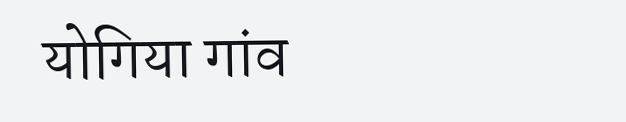योगिया गांव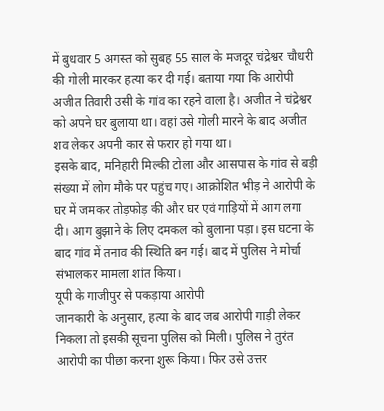में बुधवार 5 अगस्त को सुबह 55 साल के मजदूर चंद्रेश्वर चौधरी की गोली मारकर हत्या कर दी गई। बताया गया कि आरोपी अजीत तिवारी उसी के गांव का रहने वाला है। अजीत ने चंद्रेश्वर को अपने घर बुलाया था। वहां उसे गोली मारने के बाद अजीत शव लेकर अपनी कार से फरार हो गया था।
इसके बाद, मनिहारी मिल्की टोला और आसपास के गांव से बड़ी संख्या में लोग मौके पर पहुंच गए। आक्रोशित भीड़ ने आरोपी के घर में जमकर तोड़फोड़ की और घर एवं गाड़ियों में आग लगा दी। आग बुझाने के लिए दमकल को बुलाना पड़ा। इस घटना के बाद गांव में तनाव की स्थिति बन गई। बाद में पुलिस ने मोर्चा संभालकर मामला शांत किया।
यूपी के गाजीपुर से पकड़ाया आरोपी
जानकारी के अनुसार, हत्या के बाद जब आरोपी गाड़ी लेकर निकला तो इसकी सूचना पुलिस को मिली। पुलिस ने तुरंत आरोपी का पीछा करना शुरू किया। फिर उसे उत्तर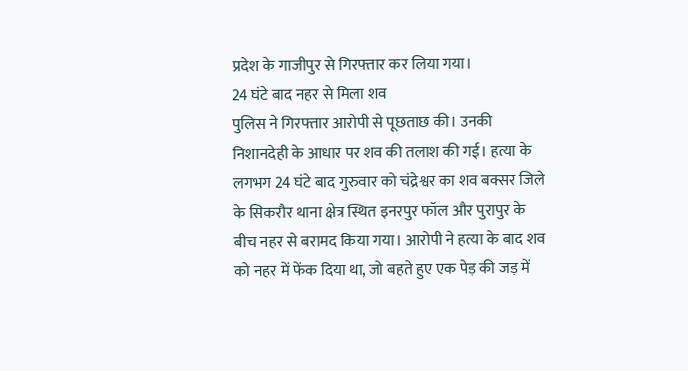प्रदेश के गाजीपुर से गिरफ्तार कर लिया गया।
24 घंटे बाद नहर से मिला शव
पुलिस ने गिरफ्तार आरोपी से पूछताछ की। उनकी निशानदेही के आधार पर शव की तलाश की गई। हत्या के लगभग 24 घंटे बाद गुरुवार को चंद्रेश्वर का शव बक्सर जिले के सिकरौर थाना क्षेत्र स्थित इनरपुर फॉल और पुरापुर के बीच नहर से बरामद किया गया। आरोपी ने हत्या के बाद शव को नहर में फेंक दिया था, जो बहते हुए एक पेड़ की जड़ में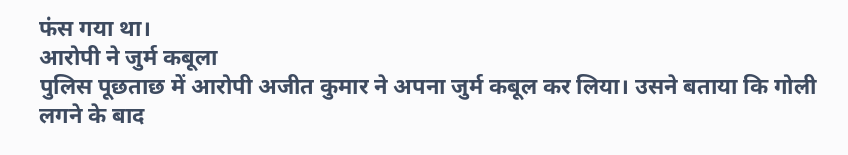फंस गया था।
आरोपी ने जुर्म कबूला
पुलिस पूछताछ में आरोपी अजीत कुमार ने अपना जुर्म कबूल कर लिया। उसने बताया कि गोली लगने के बाद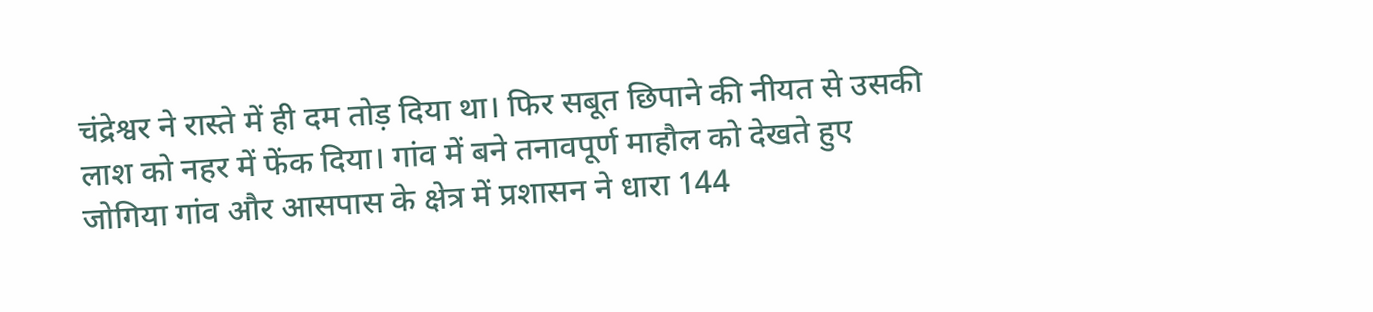चंद्रेश्वर ने रास्ते में ही दम तोड़ दिया था। फिर सबूत छिपाने की नीयत से उसकी लाश को नहर में फेंक दिया। गांव में बने तनावपूर्ण माहौल को देखते हुए जोगिया गांव और आसपास के क्षेत्र में प्रशासन ने धारा 144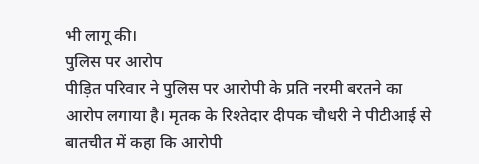भी लागू की।
पुलिस पर आरोप
पीड़ित परिवार ने पुलिस पर आरोपी के प्रति नरमी बरतने का आरोप लगाया है। मृतक के रिश्तेदार दीपक चौधरी ने पीटीआई से बातचीत में कहा कि आरोपी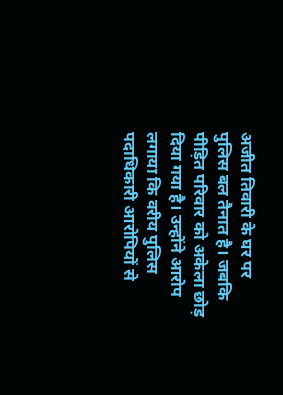अजीत तिवारी के घर पर पुलिस बल तैनात है। जबकि पीड़ित परिवार को अकेला छोड़ दिया गया है। उन्होंने आरोप लगाया कि वरीय पुलिस पदाधिकारी आरोपियों से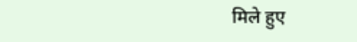मिले हुए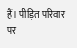हैं। पीड़ित परिवार पर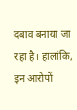दबाव बनाया जा रहा है। हालांकि, इन आरोपों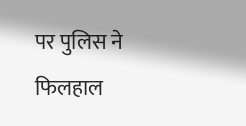पर पुलिस ने फिलहाल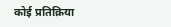कोई प्रतिक्रिया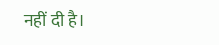नहीं दी है।